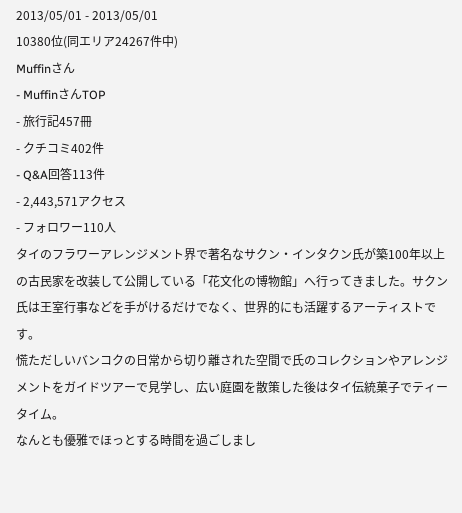2013/05/01 - 2013/05/01
10380位(同エリア24267件中)
Muffinさん
- MuffinさんTOP
- 旅行記457冊
- クチコミ402件
- Q&A回答113件
- 2,443,571アクセス
- フォロワー110人
タイのフラワーアレンジメント界で著名なサクン・インタクン氏が築100年以上の古民家を改装して公開している「花文化の博物館」へ行ってきました。サクン氏は王室行事などを手がけるだけでなく、世界的にも活躍するアーティストです。
慌ただしいバンコクの日常から切り離された空間で氏のコレクションやアレンジメントをガイドツアーで見学し、広い庭園を散策した後はタイ伝統菓子でティータイム。
なんとも優雅でほっとする時間を過ごしまし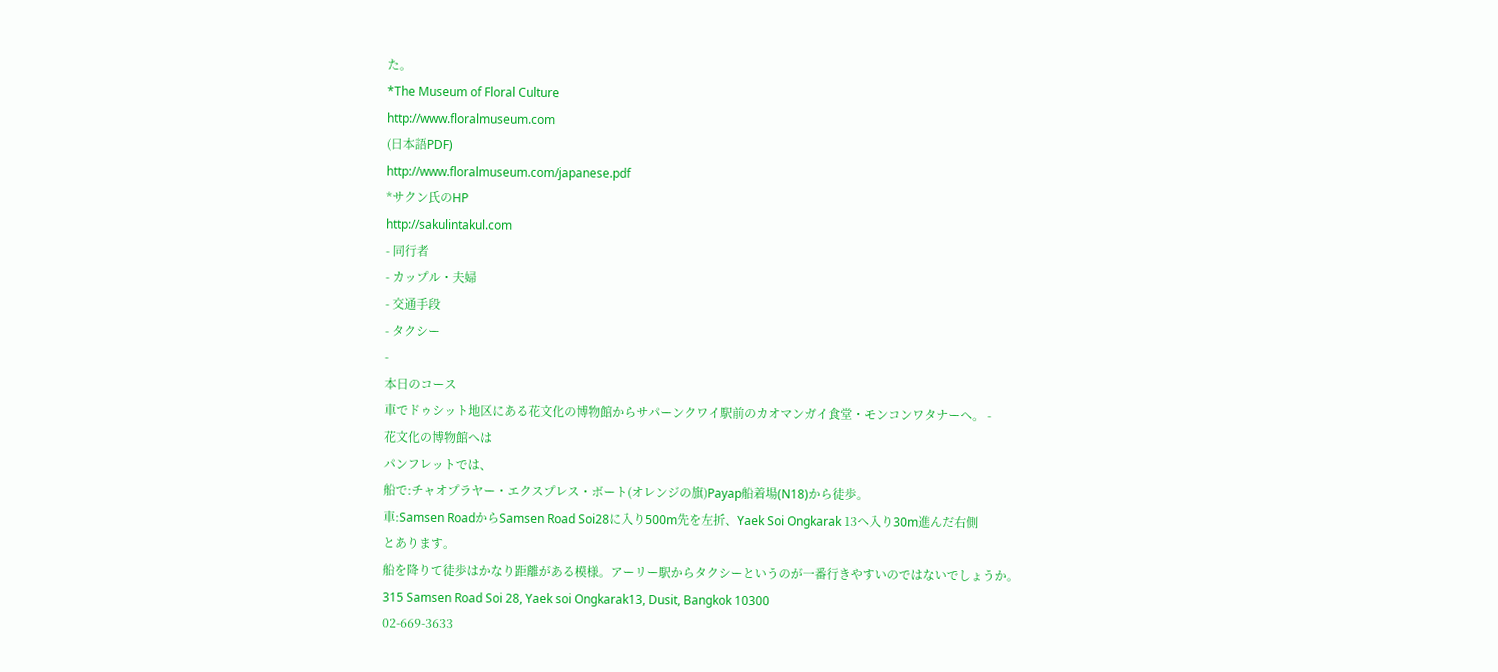た。
*The Museum of Floral Culture
http://www.floralmuseum.com
(日本語PDF)
http://www.floralmuseum.com/japanese.pdf
*サクン氏のHP
http://sakulintakul.com
- 同行者
- カップル・夫婦
- 交通手段
- タクシー
-
本日のコース
車でドゥシット地区にある花文化の博物館からサパーンクワイ駅前のカオマンガイ食堂・モンコンワタナーへ。 -
花文化の博物館へは
パンフレットでは、
船で:チャオプラヤー・エクスプレス・ボート(オレンジの旗)Payap船着場(N18)から徒歩。
車:Samsen RoadからSamsen Road Soi28に入り500m先を左折、Yaek Soi Ongkarak 13へ入り30m進んだ右側
とあります。
船を降りて徒歩はかなり距離がある模様。アーリー駅からタクシーというのが一番行きやすいのではないでしょうか。
315 Samsen Road Soi 28, Yaek soi Ongkarak13, Dusit, Bangkok 10300
02-669-3633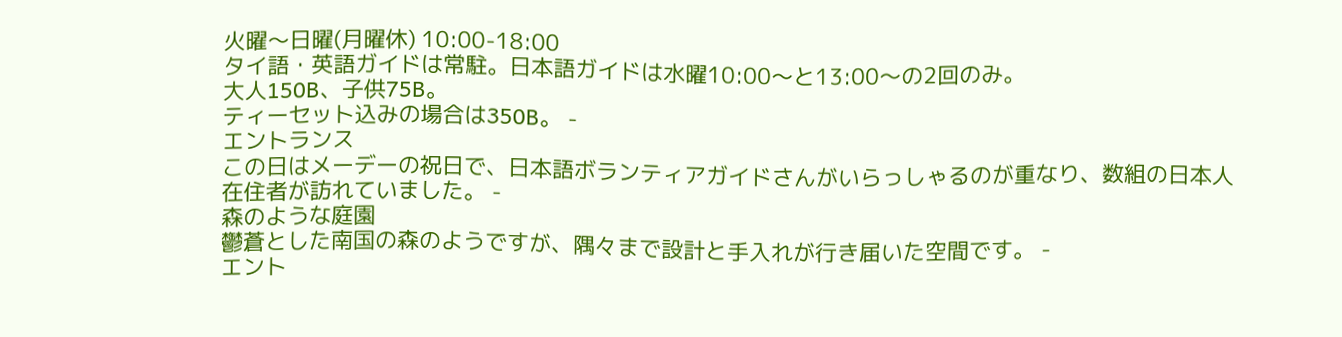火曜〜日曜(月曜休) 10:00-18:00
タイ語・英語ガイドは常駐。日本語ガイドは水曜10:00〜と13:00〜の2回のみ。
大人150B、子供75B。
ティーセット込みの場合は350B。 -
エントランス
この日はメーデーの祝日で、日本語ボランティアガイドさんがいらっしゃるのが重なり、数組の日本人在住者が訪れていました。 -
森のような庭園
鬱蒼とした南国の森のようですが、隅々まで設計と手入れが行き届いた空間です。 -
エント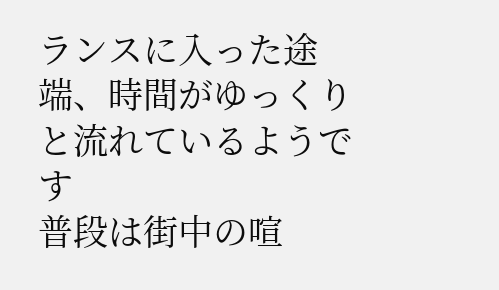ランスに入った途端、時間がゆっくりと流れているようです
普段は街中の喧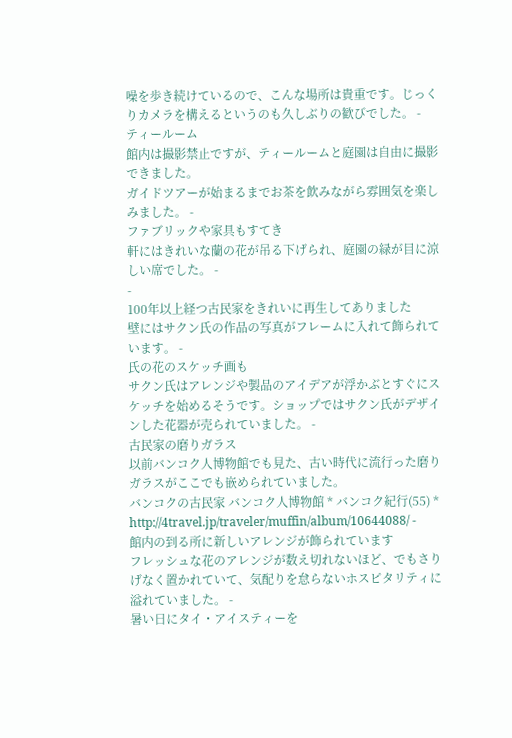噪を歩き続けているので、こんな場所は貴重です。じっくりカメラを構えるというのも久しぶりの歓びでした。 -
ティールーム
館内は撮影禁止ですが、ティールームと庭園は自由に撮影できました。
ガイドツアーが始まるまでお茶を飲みながら雰囲気を楽しみました。 -
ファブリックや家具もすてき
軒にはきれいな蘭の花が吊る下げられ、庭園の緑が目に涼しい席でした。 -
-
100年以上経つ古民家をきれいに再生してありました
壁にはサクン氏の作品の写真がフレームに入れて飾られています。 -
氏の花のスケッチ画も
サクン氏はアレンジや製品のアイデアが浮かぶとすぐにスケッチを始めるそうです。ショップではサクン氏がデザインした花器が売られていました。 -
古民家の磨りガラス
以前バンコク人博物館でも見た、古い時代に流行った磨りガラスがここでも嵌められていました。
バンコクの古民家 バンコク人博物館 * バンコク紀行(55) *
http://4travel.jp/traveler/muffin/album/10644088/ -
館内の到る所に新しいアレンジが飾られています
フレッシュな花のアレンジが数え切れないほど、でもさりげなく置かれていて、気配りを怠らないホスピタリティに溢れていました。 -
暑い日にタイ・アイスティーを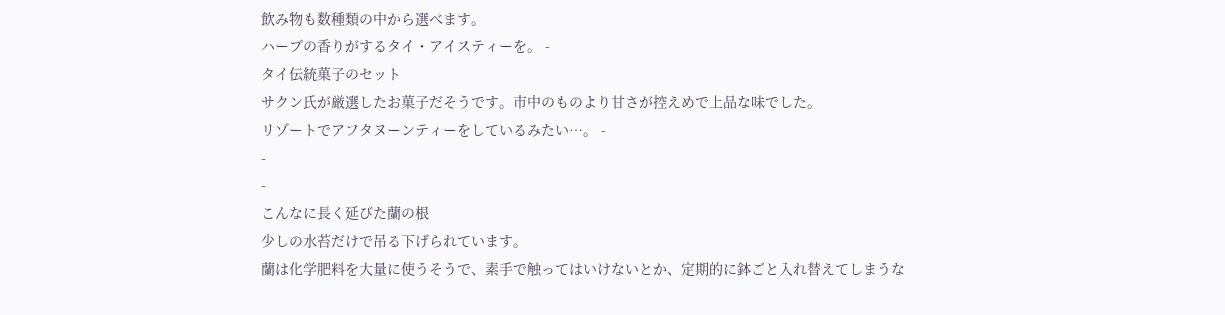飲み物も数種類の中から選べます。
ハーブの香りがするタイ・アイスティーを。 -
タイ伝統菓子のセット
サクン氏が厳選したお菓子だそうです。市中のものより甘さが控えめで上品な味でした。
リゾートでアフタヌーンティーをしているみたい…。 -
-
-
こんなに長く延びた蘭の根
少しの水苔だけで吊る下げられています。
蘭は化学肥料を大量に使うそうで、素手で触ってはいけないとか、定期的に鉢ごと入れ替えてしまうな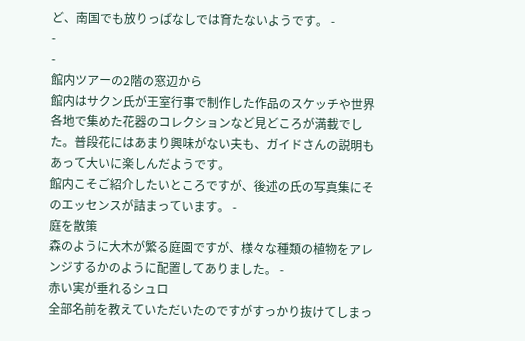ど、南国でも放りっぱなしでは育たないようです。 -
-
-
館内ツアーの2階の窓辺から
館内はサクン氏が王室行事で制作した作品のスケッチや世界各地で集めた花器のコレクションなど見どころが満載でした。普段花にはあまり興味がない夫も、ガイドさんの説明もあって大いに楽しんだようです。
館内こそご紹介したいところですが、後述の氏の写真集にそのエッセンスが詰まっています。 -
庭を散策
森のように大木が繁る庭園ですが、様々な種類の植物をアレンジするかのように配置してありました。 -
赤い実が垂れるシュロ
全部名前を教えていただいたのですがすっかり抜けてしまっ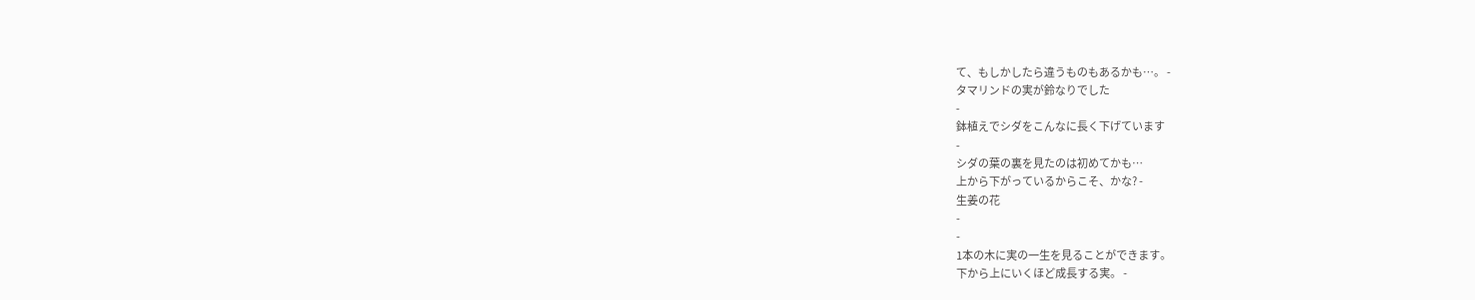て、もしかしたら違うものもあるかも…。 -
タマリンドの実が鈴なりでした
-
鉢植えでシダをこんなに長く下げています
-
シダの葉の裏を見たのは初めてかも…
上から下がっているからこそ、かな? -
生姜の花
-
-
1本の木に実の一生を見ることができます。
下から上にいくほど成長する実。 -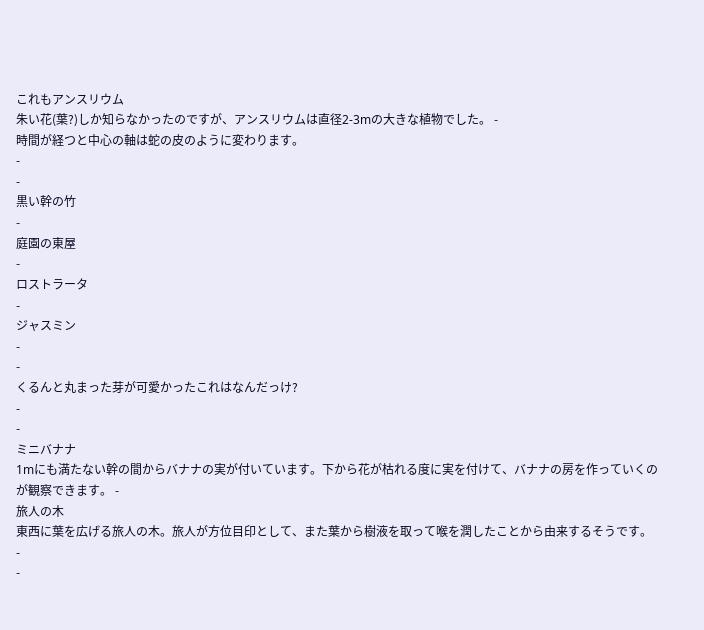これもアンスリウム
朱い花(葉?)しか知らなかったのですが、アンスリウムは直径2-3mの大きな植物でした。 -
時間が経つと中心の軸は蛇の皮のように変わります。
-
-
黒い幹の竹
-
庭園の東屋
-
ロストラータ
-
ジャスミン
-
-
くるんと丸まった芽が可愛かったこれはなんだっけ?
-
-
ミニバナナ
1mにも満たない幹の間からバナナの実が付いています。下から花が枯れる度に実を付けて、バナナの房を作っていくのが観察できます。 -
旅人の木
東西に葉を広げる旅人の木。旅人が方位目印として、また葉から樹液を取って喉を潤したことから由来するそうです。 -
-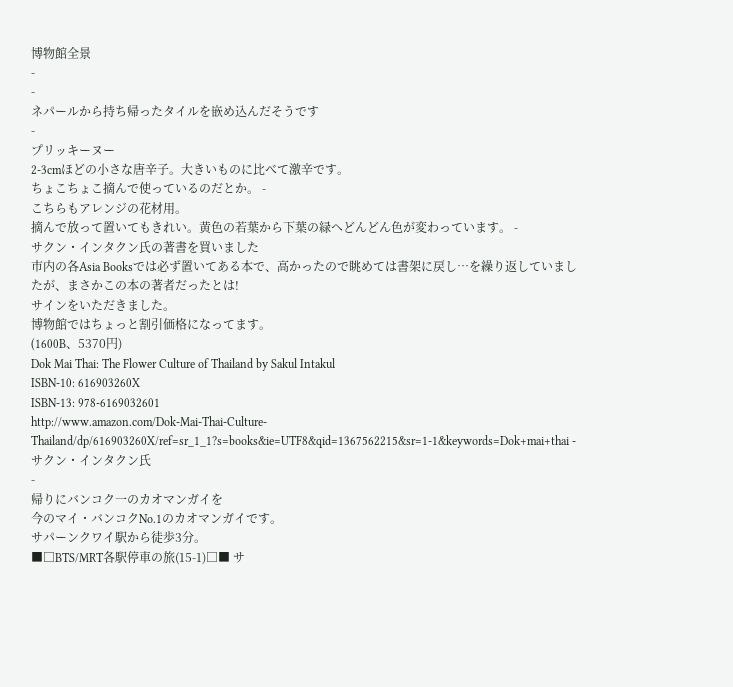博物館全景
-
-
ネパールから持ち帰ったタイルを嵌め込んだそうです
-
プリッキーヌー
2-3cmほどの小さな唐辛子。大きいものに比べて激辛です。
ちょこちょこ摘んで使っているのだとか。 -
こちらもアレンジの花材用。
摘んで放って置いてもきれい。黄色の若葉から下葉の緑へどんどん色が変わっています。 -
サクン・インタクン氏の著書を買いました
市内の各Asia Booksでは必ず置いてある本で、高かったので眺めては書架に戻し…を繰り返していましたが、まさかこの本の著者だったとは!
サインをいただきました。
博物館ではちょっと割引価格になってます。
(1600B、5370円)
Dok Mai Thai: The Flower Culture of Thailand by Sakul Intakul
ISBN-10: 616903260X
ISBN-13: 978-6169032601
http://www.amazon.com/Dok-Mai-Thai-Culture-Thailand/dp/616903260X/ref=sr_1_1?s=books&ie=UTF8&qid=1367562215&sr=1-1&keywords=Dok+mai+thai -
サクン・インタクン氏
-
帰りにバンコク一のカオマンガイを
今のマイ・バンコクNo.1のカオマンガイです。
サパーンクワイ駅から徒歩3分。
■□BTS/MRT各駅停車の旅(15-1)□■ サ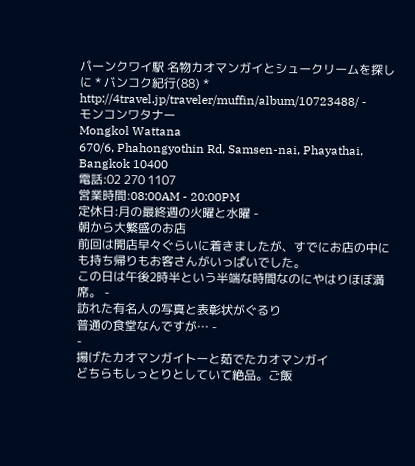パーンクワイ駅 名物カオマンガイとシュークリームを探しに * バンコク紀行(88) *
http://4travel.jp/traveler/muffin/album/10723488/ -
モンコンワタナー
Mongkol Wattana
670/6, Phahongyothin Rd, Samsen-nai, Phayathai, Bangkok 10400
電話:02 270 1107
営業時間:08:00AM - 20:00PM
定休日:月の最終週の火曜と水曜 -
朝から大繁盛のお店
前回は開店早々ぐらいに着きましたが、すでにお店の中にも持ち帰りもお客さんがいっぱいでした。
この日は午後2時半という半端な時間なのにやはりほぼ満席。 -
訪れた有名人の写真と表彰状がぐるり
普通の食堂なんですが… -
-
揚げたカオマンガイトーと茹でたカオマンガイ
どちらもしっとりとしていて絶品。ご飯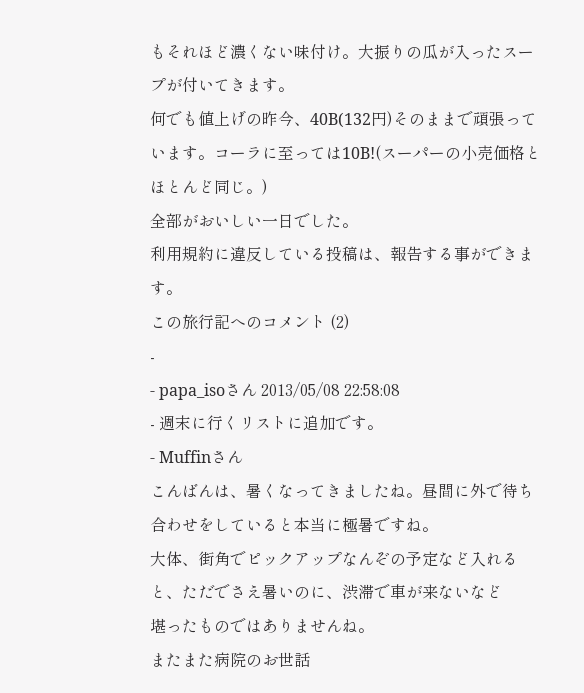もそれほど濃くない味付け。大振りの瓜が入ったスープが付いてきます。
何でも値上げの昨今、40B(132円)そのままで頑張っています。コーラに至っては10B!(スーパーの小売価格とほとんど同じ。)
全部がおいしい一日でした。
利用規約に違反している投稿は、報告する事ができます。
この旅行記へのコメント (2)
-
- papa_isoさん 2013/05/08 22:58:08
- 週末に行くリストに追加です。
- Muffinさん
こんばんは、暑くなってきましたね。昼間に外で待ち合わせをしていると本当に極暑ですね。
大体、街角でピックアップなんぞの予定など入れると、ただでさえ暑いのに、渋滞で車が来ないなど
堪ったものではありませんね。
またまた病院のお世話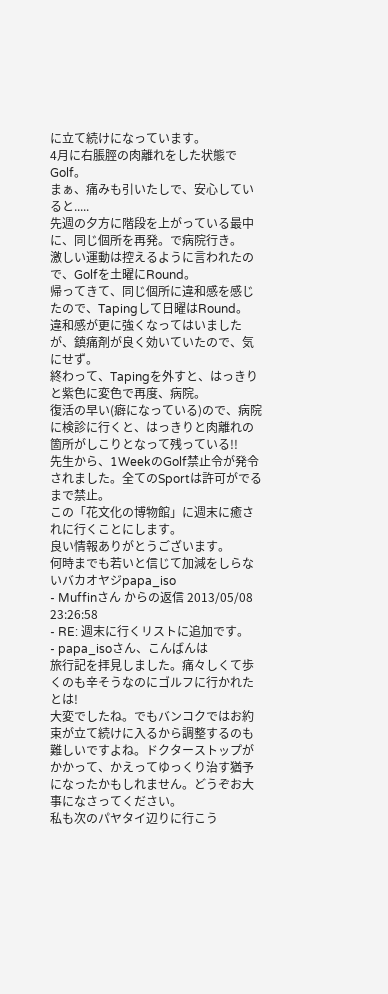に立て続けになっています。
4月に右脹脛の肉離れをした状態でGolf。
まぁ、痛みも引いたしで、安心していると.....
先週の夕方に階段を上がっている最中に、同じ個所を再発。で病院行き。
激しい運動は控えるように言われたので、Golfを土曜にRound。
帰ってきて、同じ個所に違和感を感じたので、Tapingして日曜はRound。
違和感が更に強くなってはいましたが、鎮痛剤が良く効いていたので、気にせず。
終わって、Tapingを外すと、はっきりと紫色に変色で再度、病院。
復活の早い(癖になっている)ので、病院に検診に行くと、はっきりと肉離れの箇所がしこりとなって残っている!!
先生から、1WeekのGolf禁止令が発令されました。全てのSportは許可がでるまで禁止。
この「花文化の博物館」に週末に癒されに行くことにします。
良い情報ありがとうございます。
何時までも若いと信じて加減をしらないバカオヤジpapa_iso
- Muffinさん からの返信 2013/05/08 23:26:58
- RE: 週末に行くリストに追加です。
- papa_isoさん、こんばんは
旅行記を拝見しました。痛々しくて歩くのも辛そうなのにゴルフに行かれたとは!
大変でしたね。でもバンコクではお約束が立て続けに入るから調整するのも難しいですよね。ドクターストップがかかって、かえってゆっくり治す猶予になったかもしれません。どうぞお大事になさってください。
私も次のパヤタイ辺りに行こう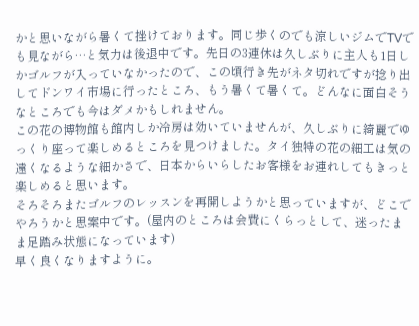かと思いながら暑くて挫けております。同じ歩くのでも涼しいジムでTVでも見ながら…と気力は後退中です。先日の3連休は久しぶりに主人も1日しかゴルフが入っていなかったので、この頃行き先がネタ切れですが捻り出してドンワイ市場に行ったところ、もう暑くて暑くて。どんなに面白そうなところでも今はダメかもしれません。
この花の博物館も館内しか冷房は効いていませんが、久しぶりに綺麗でゆっくり座って楽しめるところを見つけました。タイ独特の花の細工は気の遠くなるような細かさで、日本からいらしたお客様をお連れしてもきっと楽しめると思います。
そろそろまたゴルフのレッスンを再開しようかと思っていますが、どこでやろうかと思案中です。(屋内のところは会費にくらっとして、迷ったまま足踏み状態になっています)
早く良くなりますように。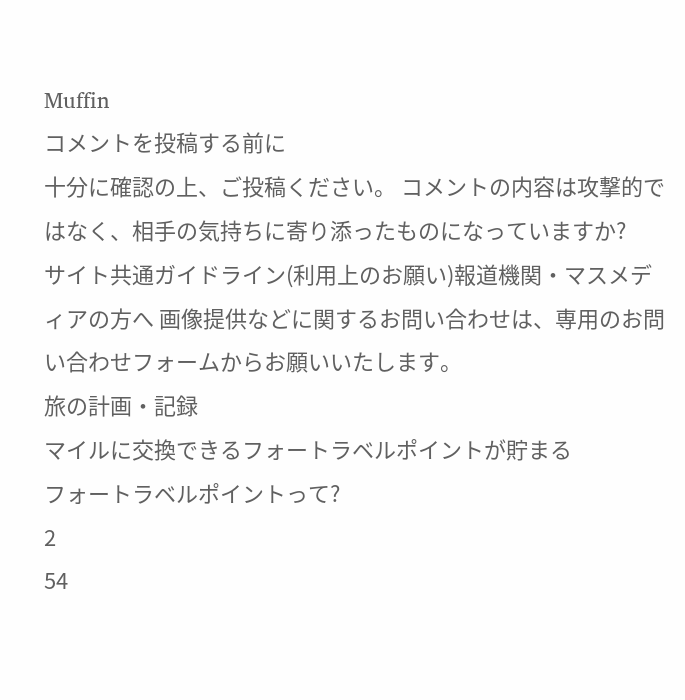Muffin
コメントを投稿する前に
十分に確認の上、ご投稿ください。 コメントの内容は攻撃的ではなく、相手の気持ちに寄り添ったものになっていますか?
サイト共通ガイドライン(利用上のお願い)報道機関・マスメディアの方へ 画像提供などに関するお問い合わせは、専用のお問い合わせフォームからお願いいたします。
旅の計画・記録
マイルに交換できるフォートラベルポイントが貯まる
フォートラベルポイントって?
2
54